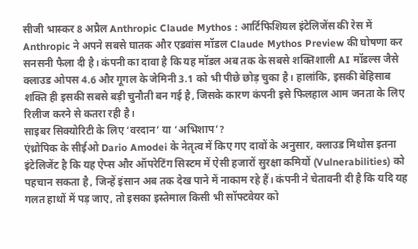सीजी भास्कर 8 अप्रैल Anthropic Claude Mythos : आर्टिफिशियल इंटेलिजेंस की रेस में Anthropic ने अपने सबसे घातक और एडवांस मॉडल Claude Mythos Preview की घोषणा कर सनसनी फैला दी है। कंपनी का दावा है कि यह मॉडल अब तक के सबसे शक्तिशाली AI मॉडल्स जैसे क्लाउड ओपस 4.6 और गूगल के जेमिनी 3.1 को भी पीछे छोड़ चुका है। हालांकि, इसकी बेहिसाब शक्ति ही इसकी सबसे बड़ी चुनौती बन गई है, जिसके कारण कंपनी इसे फिलहाल आम जनता के लिए रिलीज करने से कतरा रही है।
साइबर सिक्योरिटी के लिए ‘वरदान’ या ‘अभिशाप’?
एंथ्रोपिक के सीईओ Dario Amodei के नेतृत्व में किए गए दावों के अनुसार, क्लाउड मिथोस इतना इंटेलिजेंट है कि यह ऐप्स और ऑपरेटिंग सिस्टम में ऐसी हजारों सुरक्षा कमियों (Vulnerabilities) को पहचान सकता है, जिन्हें इंसान अब तक देख पाने में नाकाम रहे हैं। कंपनी ने चेतावनी दी है कि यदि यह गलत हाथों में पड़ जाए, तो इसका इस्तेमाल किसी भी सॉफ्टवेयर को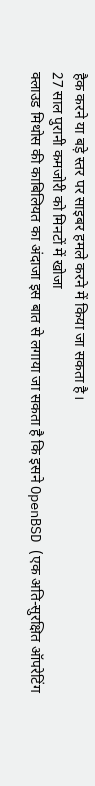हैक करने या बड़े स्तर पर साइबर हमले करने में किया जा सकता है।
27 साल पुरानी कमजोरी को मिनटों में खोजा
क्लाउड मिथोस की काबिलियत का अंदाजा इस बात से लगाया जा सकता है कि इसने OpenBSD (एक अति-सुरक्षित ऑपरेटिंग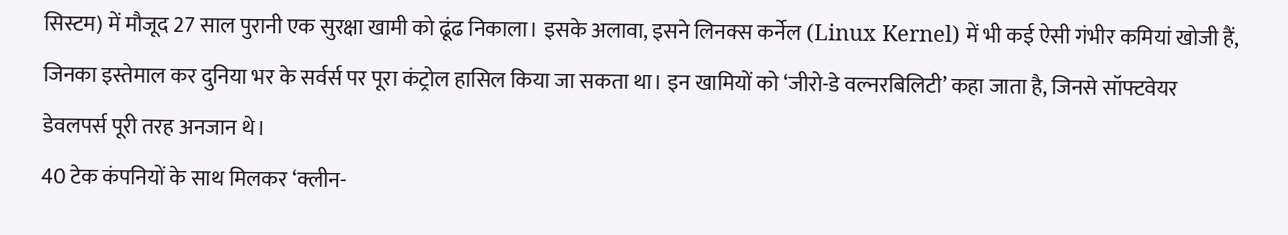सिस्टम) में मौजूद 27 साल पुरानी एक सुरक्षा खामी को ढूंढ निकाला। इसके अलावा, इसने लिनक्स कर्नेल (Linux Kernel) में भी कई ऐसी गंभीर कमियां खोजी हैं, जिनका इस्तेमाल कर दुनिया भर के सर्वर्स पर पूरा कंट्रोल हासिल किया जा सकता था। इन खामियों को ‘जीरो-डे वल्नरबिलिटी’ कहा जाता है, जिनसे सॉफ्टवेयर डेवलपर्स पूरी तरह अनजान थे।
40 टेक कंपनियों के साथ मिलकर ‘क्लीन-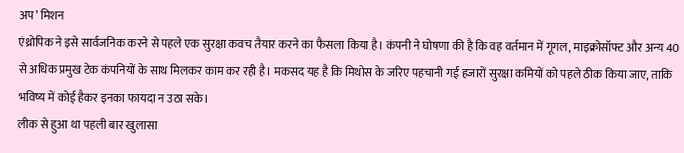अप’ मिशन
एंथ्रोपिक ने इसे सार्वजनिक करने से पहले एक सुरक्षा कवच तैयार करने का फैसला किया है। कंपनी ने घोषणा की है कि वह वर्तमान में गूगल, माइक्रोसॉफ्ट और अन्य 40 से अधिक प्रमुख टेक कंपनियों के साथ मिलकर काम कर रही है। मकसद यह है कि मिथोस के जरिए पहचानी गई हजारों सुरक्षा कमियों को पहले ठीक किया जाए, ताकि भविष्य में कोई हैकर इनका फायदा न उठा सके।
लीक से हुआ था पहली बार खुलासा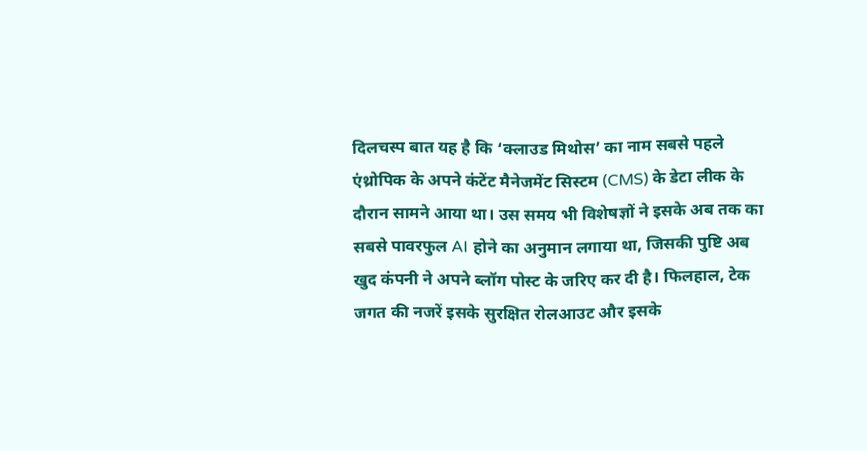दिलचस्प बात यह है कि ‘क्लाउड मिथोस’ का नाम सबसे पहले एंथ्रोपिक के अपने कंटेंट मैनेजमेंट सिस्टम (CMS) के डेटा लीक के दौरान सामने आया था। उस समय भी विशेषज्ञों ने इसके अब तक का सबसे पावरफुल AI होने का अनुमान लगाया था, जिसकी पुष्टि अब खुद कंपनी ने अपने ब्लॉग पोस्ट के जरिए कर दी है। फिलहाल, टेक जगत की नजरें इसके सुरक्षित रोलआउट और इसके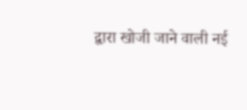द्वारा खोजी जाने वाली नई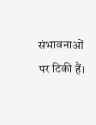संभावनाओं पर टिकी हैं।